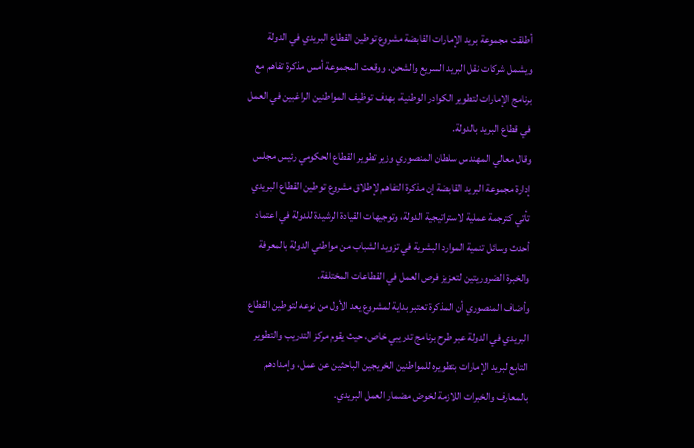أطلقت مجموعة بريد الإمارات القابضة مشروع توطين القطاع البريدي في الدولة ويشمل شركات نقل البريد السريع والشحن. ووقعت المجموعة أمس مذكرة تفاهم مع برنامج الإمارات لتطوير الكوادر الوطنية، بهدف توظيف المواطنين الراغبين في العمل في قطاع البريد بالدولة.
وقال معالي المهندس سلطان المنصوري وزير تطوير القطاع الحكومي رئيس مجلس إدارة مجموعة البريد القابضة إن مذكرة التفاهم لإطلاق مشروع توطين القطاع البريدي تأتي كترجمة عملية لاستراتيجية الدولة، وتوجيهات القيادة الرشيدة للدولة في اعتماد أحدث وسائل تنمية الموارد البشرية في تزويد الشباب من مواطني الدولة بالمعرفة والخبرة الضروريتين لتعزيز فرص العمل في القطاعات المختلفة.
وأضاف المنصوري أن المذكرة تعتبر بداية لمشروع يعد الأول من نوعه لتوطين القطاع البريدي في الدولة عبر طرح برنامج تدريبي خاص، حيث يقوم مركز التدريب والتطوير التابع لبريد الإمارات بتطويره للمواطنين الخريجين الباحثين عن عمل، وإمدادهم بالمعارف والخبرات اللازمة لخوض مضمار العمل البريدي.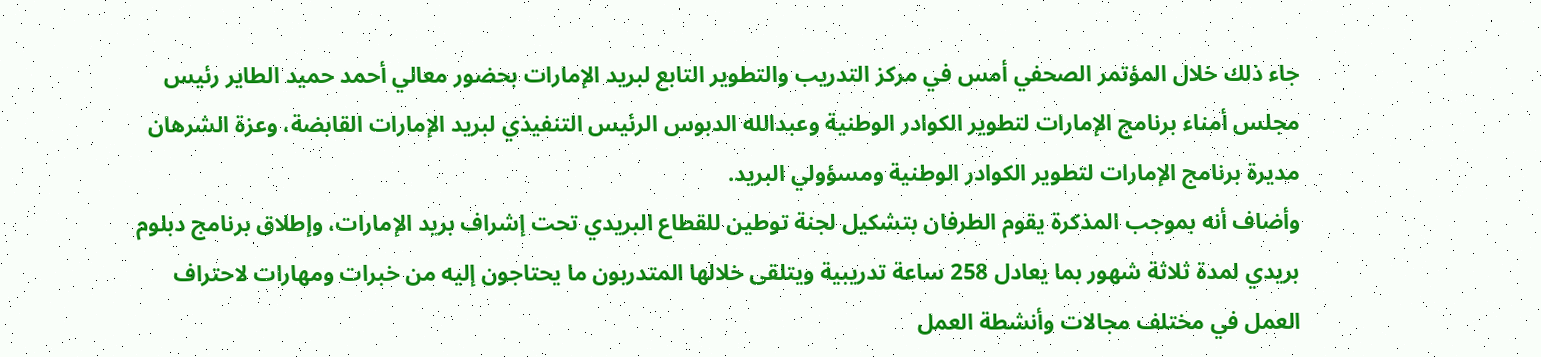جاء ذلك خلال المؤتمر الصحفي أمس في مركز التدريب والتطوير التابع لبريد الإمارات بحضور معالي أحمد حميد الطاير رئيس مجلس أمناء برنامج الإمارات لتطوير الكوادر الوطنية وعبدالله الدبوس الرئيس التنفيذي لبريد الإمارات القابضة، وعزة الشرهان مديرة برنامج الإمارات لتطوير الكوادر الوطنية ومسؤولي البريد.
وأضاف أنه بموجب المذكرة يقوم الطرفان بتشكيل لجنة توطين للقطاع البريدي تحت إشراف بريد الإمارات، وإطلاق برنامج دبلوم بريدي لمدة ثلاثة شهور بما يعادل 258 ساعة تدريبية ويتلقى خلالها المتدربون ما يحتاجون إليه من خبرات ومهارات لاحتراف العمل في مختلف مجالات وأنشطة العمل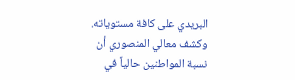البريدي على كافة مستوياته.
وكشف معالي المنصوري أن نسبة المواطنين حالياً في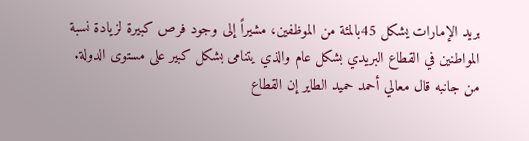بريد الإمارات يشكل 45بالمئة من الموظفين، مشيراً إلى وجود فرص كبيرة لزيادة نسبة المواطنين في القطاع البريدي بشكل عام والذي يتنامى بشكل كبير على مستوى الدولة.
من جانبه قال معالي أحمد حميد الطاير إن القطاع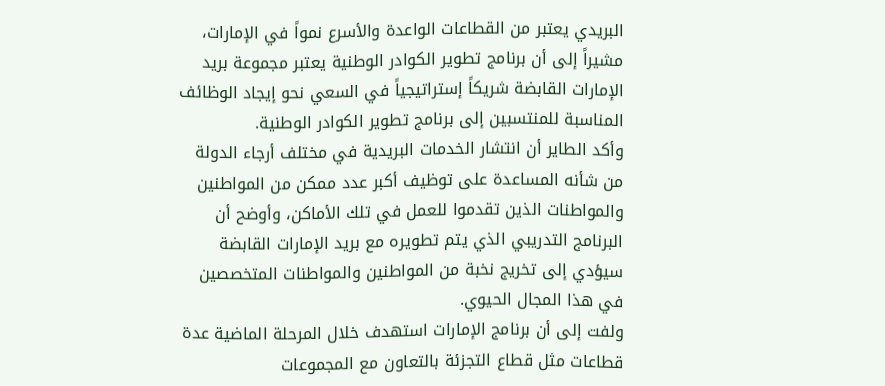البريدي يعتبر من القطاعات الواعدة والأسرع نمواً في الإمارات، مشيراً إلى أن برنامج تطوير الكوادر الوطنية يعتبر مجموعة بريد الإمارات القابضة شريكاً إستراتيجياً في السعي نحو إيجاد الوظائف المناسبة للمنتسبين إلى برنامج تطوير الكوادر الوطنية.
وأكد الطاير أن انتشار الخدمات البريدية في مختلف أرجاء الدولة من شأنه المساعدة على توظيف أكبر عدد ممكن من المواطنين والمواطنات الذين تقدموا للعمل في تلك الأماكن، وأوضح أن البرنامج التدريبي الذي يتم تطويره مع بريد الإمارات القابضة سيؤدي إلى تخريج نخبة من المواطنين والمواطنات المتخصصين في هذا المجال الحيوي.
ولفت إلى أن برنامج الإمارات استهدف خلال المرحلة الماضية عدة قطاعات مثل قطاع التجزئة بالتعاون مع المجموعات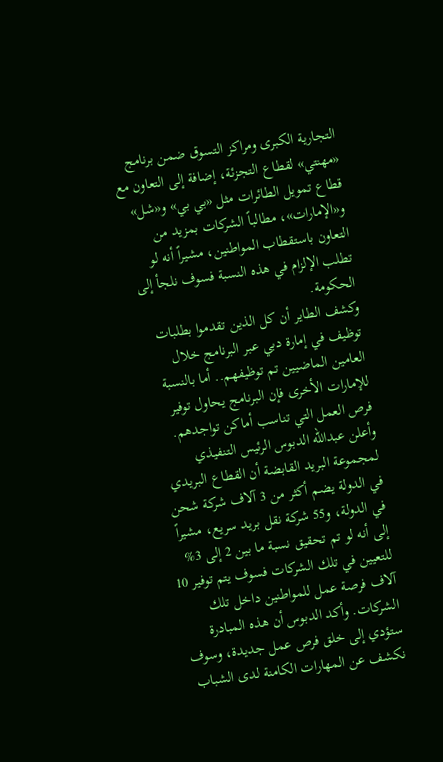التجارية الكبرى ومراكز التسوق ضمن برنامج «مهنتي» لقطاع التجزئة، إضافة إلى التعاون مع قطاع تمويل الطائرات مثل «بي بي» و«شل» و«الإمارات»، مطالباً الشركات بمزيد من التعاون باستقطاب المواطنين، مشيراً أنه لو تطلب الإلزام في هذه النسبة فسوف نلجأ إلى الحكومة.
وكشف الطاير أن كل الذين تقدموا بطلبات توظيف في إمارة دبي عبر البرنامج خلال العامين الماضيين تم توظيفهم.. أما بالنسبة للإمارات الأخرى فإن البرنامج يحاول توفير فرص العمل التي تناسب أماكن تواجدهم.
وأعلن عبدالله الدبوس الرئيس التنفيذي لمجموعة البريد القابضة أن القطاع البريدي في الدولة يضم أكثر من 3 آلاف شركة شحن في الدولة، و55 شركة نقل بريد سريع، مشيراً إلى أنه لو تم تحقيق نسبة ما بين 2 إلى 3% للتعيين في تلك الشركات فسوف يتم توفير 10 آلاف فرصة عمل للمواطنين داخل تلك الشركات. وأكد الدبوس أن هذه المبادرة ستؤدي إلى خلق فرص عمل جديدة، وسوف نكشف عن المهارات الكامنة لدى الشباب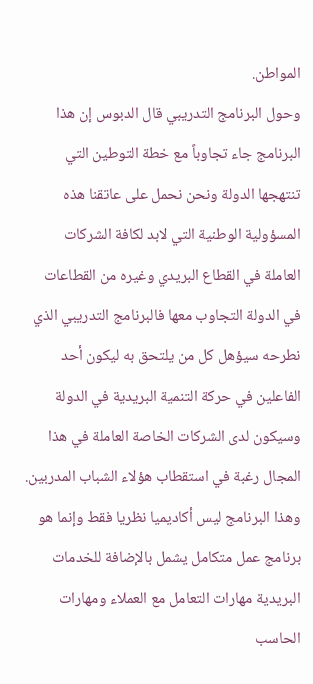المواطن.
وحول البرنامج التدريبي قال الدبوس إن هذا البرنامج جاء تجاوباً مع خطة التوطين التي تنتهجها الدولة ونحن نحمل على عاتقنا هذه المسؤولية الوطنية التي لابد لكافة الشركات العاملة في القطاع البريدي وغيره من القطاعات في الدولة التجاوب معها فالبرنامج التدريبي الذي نطرحه سيؤهل كل من يلتحق به ليكون أحد الفاعلين في حركة التنمية البريدية في الدولة وسيكون لدى الشركات الخاصة العاملة في هذا المجال رغبة في استقطاب هؤلاء الشباب المدربين.
وهذا البرنامج ليس أكاديميا نظريا فقط وإنما هو برنامج عمل متكامل يشمل بالإضافة للخدمات البريدية مهارات التعامل مع العملاء ومهارات الحاسب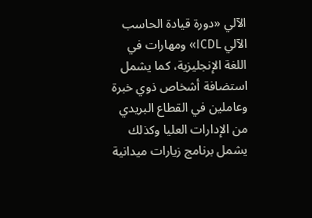الآلي «دورة قيادة الحاسب الآلي ICDL» ومهارات في اللغة الإنجليزية، كما يشمل استضافة أشخاص ذوي خبرة وعاملين في القطاع البريدي من الإدارات العليا وكذلك يشمل برنامج زيارات ميدانية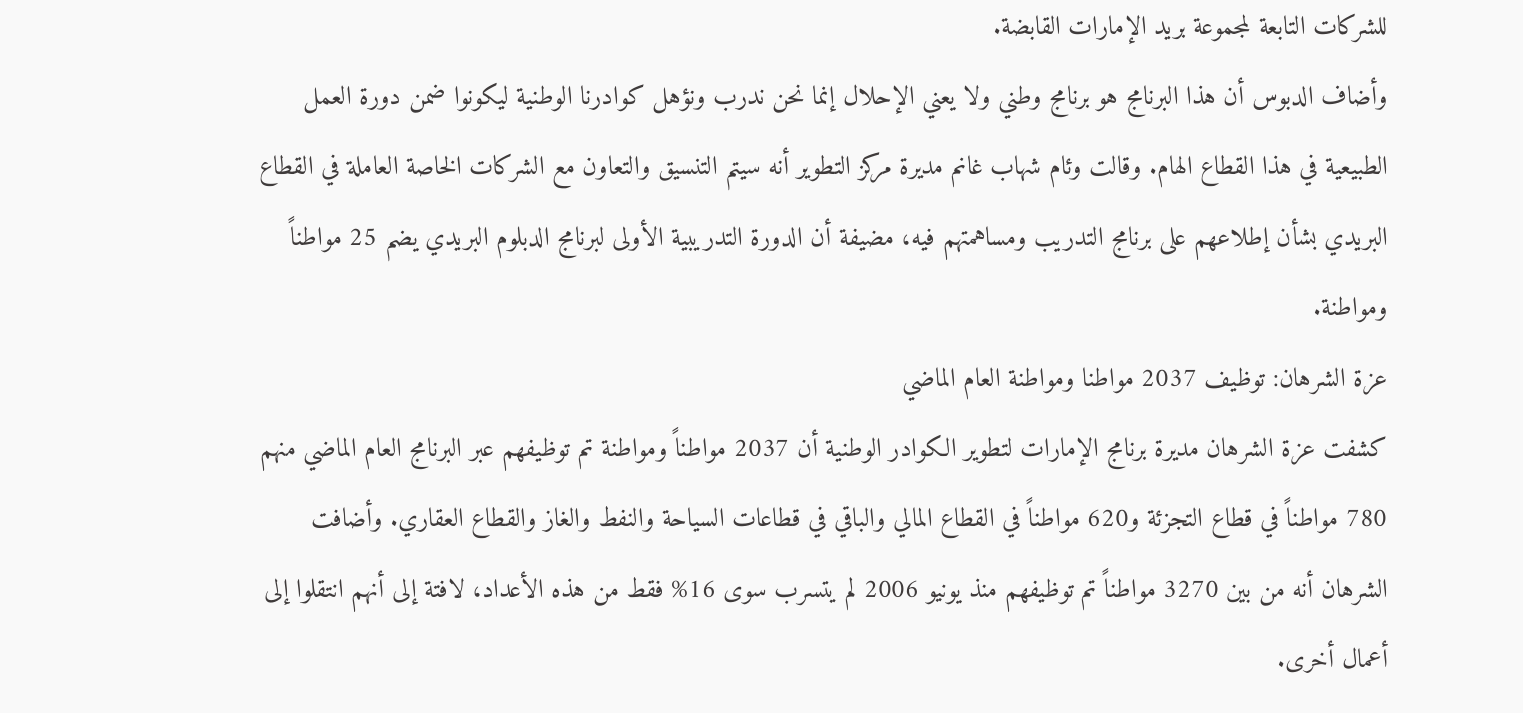للشركات التابعة لمجموعة بريد الإمارات القابضة.
وأضاف الدبوس أن هذا البرنامج هو برنامج وطني ولا يعني الإحلال إنما نحن ندرب ونؤهل كوادرنا الوطنية ليكونوا ضمن دورة العمل الطبيعية في هذا القطاع الهام. وقالت وئام شهاب غانم مديرة مركز التطوير أنه سيتم التنسيق والتعاون مع الشركات الخاصة العاملة في القطاع البريدي بشأن إطلاعهم على برنامج التدريب ومساهمتهم فيه، مضيفة أن الدورة التدريبية الأولى لبرنامج الدبلوم البريدي يضم 25 مواطناً ومواطنة.
عزة الشرهان: توظيف 2037 مواطنا ومواطنة العام الماضي
كشفت عزة الشرهان مديرة برنامج الإمارات لتطوير الكوادر الوطنية أن 2037 مواطناً ومواطنة تم توظيفهم عبر البرنامج العام الماضي منهم 780 مواطناً في قطاع التجزئة و620 مواطناً في القطاع المالي والباقي في قطاعات السياحة والنفط والغاز والقطاع العقاري. وأضافت الشرهان أنه من بين 3270 مواطناً تم توظيفهم منذ يونيو 2006 لم يتسرب سوى 16% فقط من هذه الأعداد، لافتة إلى أنهم انتقلوا إلى أعمال أخرى.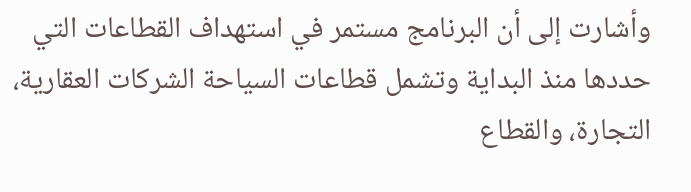وأشارت إلى أن البرنامج مستمر في استهداف القطاعات التي حددها منذ البداية وتشمل قطاعات السياحة الشركات العقارية، التجارة، والقطاع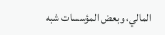المالي، وبعض المؤسسات شبه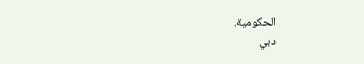الحكومية.
دبي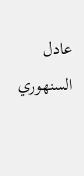عادل السنهوري